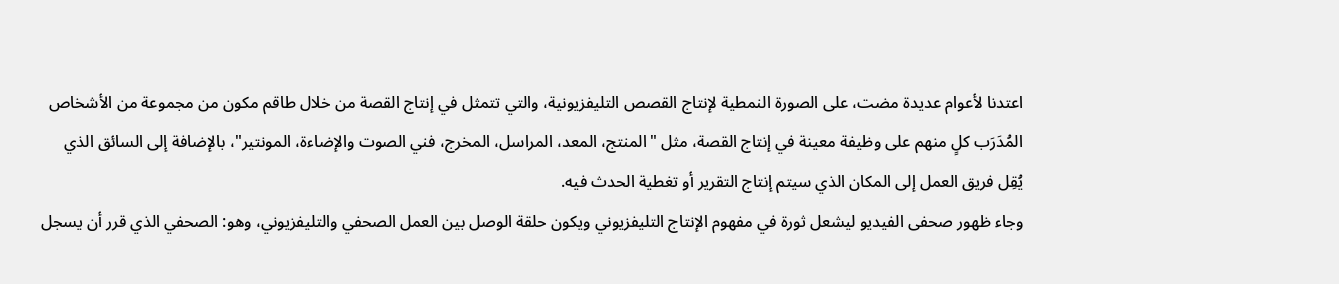اعتدنا لأعوام عديدة مضت، على الصورة النمطية لإنتاج القصص التليفزيونية، والتي تتمثل في إنتاج القصة من خلال طاقم مكون من مجموعة من الأشخاص المُدَرَب كلٍ منهم على وظيفة معينة في إنتاج القصة، مثل "المنتج، المعد، المراسل، المخرج، فني الصوت والإضاءة، المونتير"، بالإضافة إلى السائق الذي يُقِل فريق العمل إلى المكان الذي سيتم إنتاج التقرير أو تغطية الحدث فيه.
وجاء ظهور صحفى الفيديو ليشعل ثورة في مفهوم الإنتاج التليفزيوني ويكون حلقة الوصل بين العمل الصحفي والتليفزيوني، وهو: الصحفي الذي قرر أن يسجل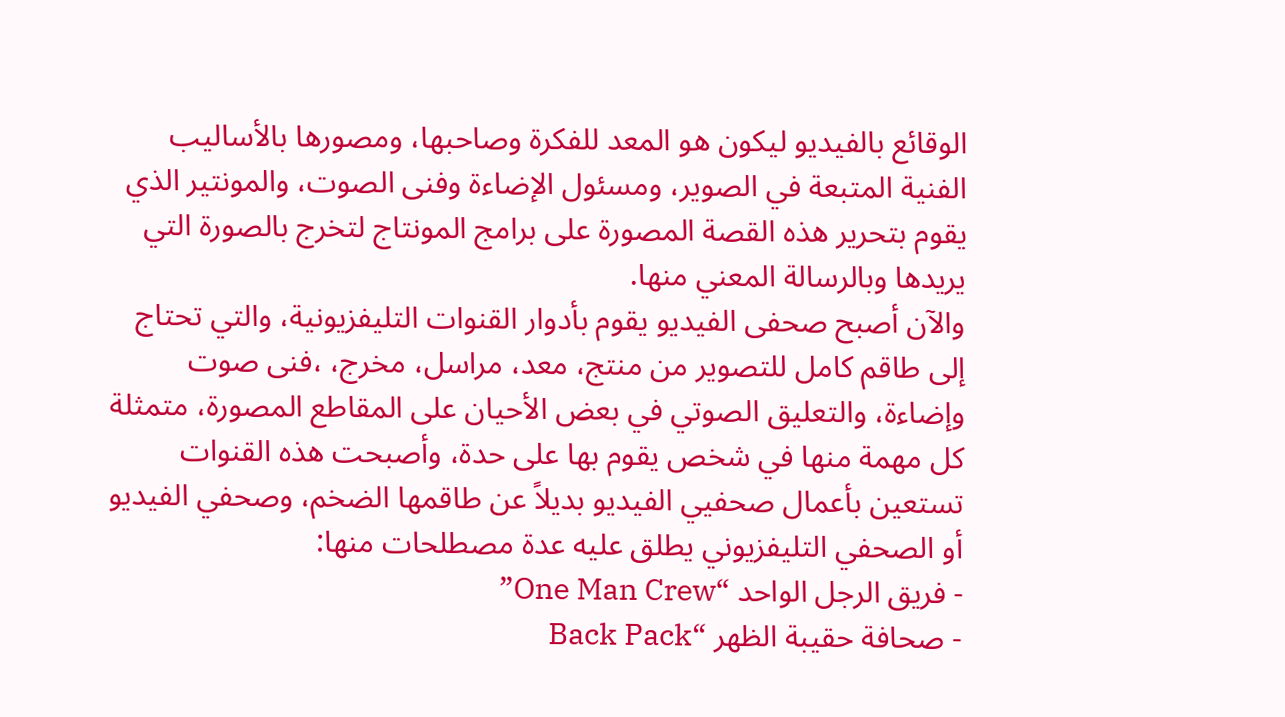الوقائع بالفيديو ليكون هو المعد للفكرة وصاحبها، ومصورها بالأساليب الفنية المتبعة في الصوير، ومسئول الإضاءة وفنى الصوت، والمونتير الذي يقوم بتحرير هذه القصة المصورة على برامج المونتاج لتخرج بالصورة التي يريدها وبالرسالة المعني منها.
والآن أصبح صحفى الفيديو يقوم بأدوار القنوات التليفزيونية، والتي تحتاج إلى طاقم كامل للتصوير من منتج، معد، مراسل، مخرج، ،فنى صوت وإضاءة، والتعليق الصوتي في بعض الأحيان على المقاطع المصورة، متمثلة كل مهمة منها في شخص يقوم بها على حدة، وأصبحت هذه القنوات تستعين بأعمال صحفيي الفيديو بديلاً عن طاقمها الضخم، وصحفي الفيديو أو الصحفي التليفزيوني يطلق عليه عدة مصطلحات منها:
- فريق الرجل الواحد “One Man Crew”
- صحافة حقيبة الظهر “Back Pack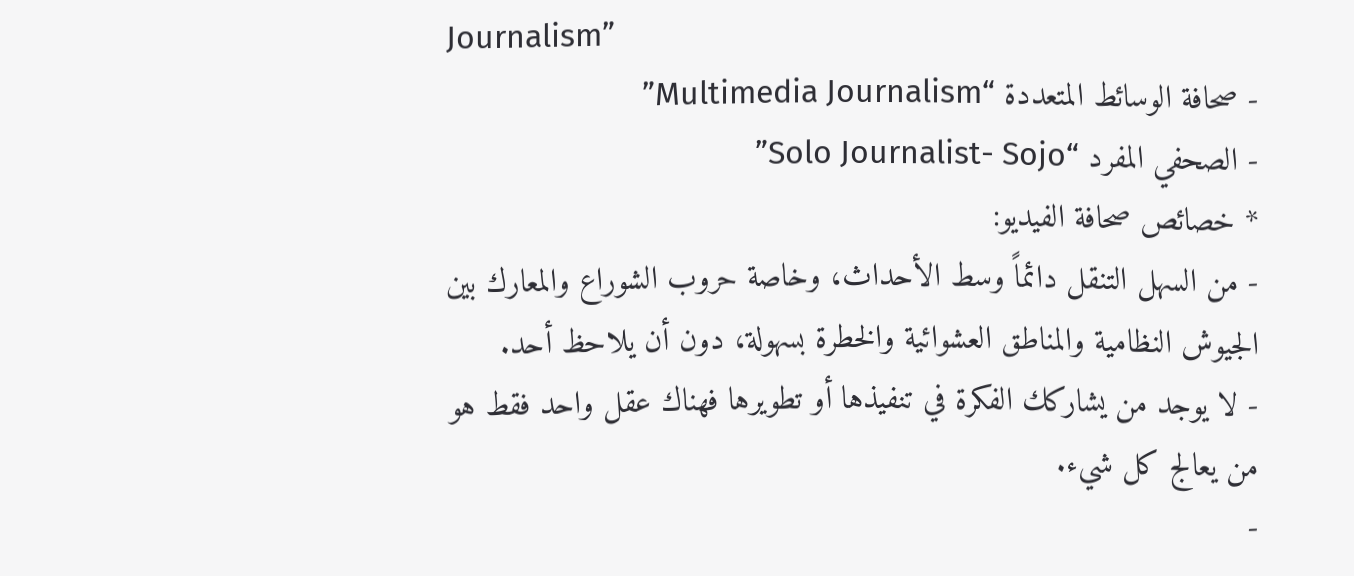Journalism”
- صحافة الوسائط المتعددة “Multimedia Journalism”
- الصحفي المفرد “Solo Journalist- Sojo”
* خصائص صحافة الفيديو:
- من السهل التنقل دائماً وسط الأحداث، وخاصة حروب الشوراع والمعارك بين الجيوش النظامية والمناطق العشوائية والخطرة بسهولة، دون أن يلاحظ أحد.
- لا يوجد من يشاركك الفكرة في تنفيذها أو تطويرها فهناك عقل واحد فقط هو من يعالج كل شيء.
-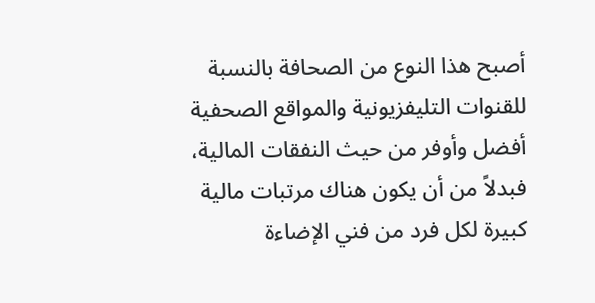أصبح هذا النوع من الصحافة بالنسبة للقنوات التليفزيونية والمواقع الصحفية أفضل وأوفر من حيث النفقات المالية، فبدلاً من أن يكون هناك مرتبات مالية كبيرة لكل فرد من فني الإضاءة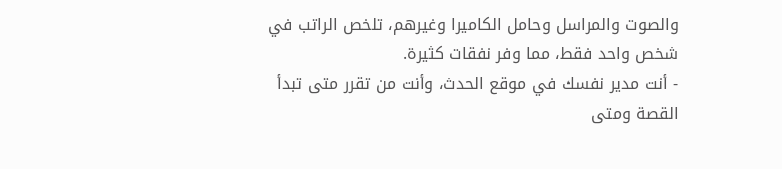والصوت والمراسل وحامل الكاميرا وغيرهم، تلخص الراتب في شخص واحد فقط، مما وفر نفقات كثيرة.
- أنت مدير نفسك في موقع الحدث، وأنت من تقرر متى تبدأ القصة ومتى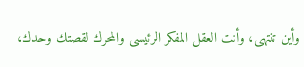وأين تنتهى، وأنت العقل المفكر الرئيسى والمحرك لقصتك وحدك،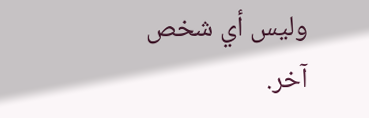وليس أي شخص آخر.